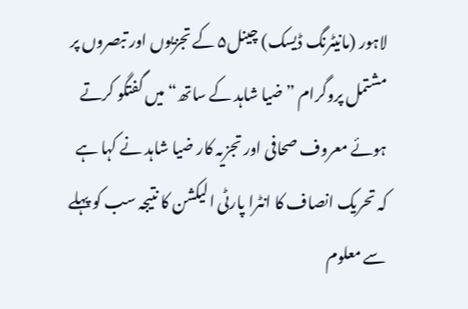لاہور (مانیٹرنگ ڈیسک) چینل۵ کے تجزیوں اور تبصروں پر مشتمل پروگرام ”ضیا شاہد کے ساتھ“ میں گفتگو کرتے ہوئے معروف صحافی اور تجزیہ کار ضیا شاہد نے کہا ہے کہ تحریک انصاف کا انٹرا پارٹی الیکشن کا نتیجہ سب کو پہلے سے معلوم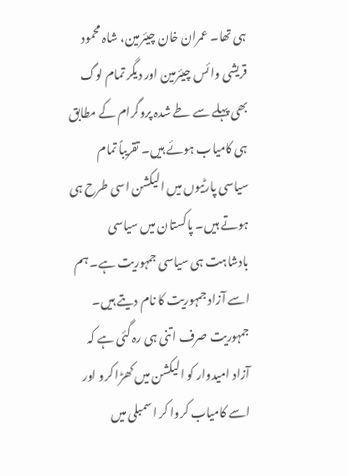ہی تھا۔ عمران خان چیئرمین، شاہ محمود قریشی وائس چیئرمین اور دیگر تمام لوگ بھی پہلے سے طے شدہ پروگرام کے مطابق ہی کامیاب ہوئے ہیں۔ تقریباً تمام سیاسی پارٹیوں میں الیکشن اسی طرح ہی ہوتے ہیں۔ پاکستان میں سیاسی بادشاہت ہی سیاسی جمہوریت ہے۔ ہم اسے آزاد جمہوریت کا نام دیتے ہیں۔ جمہوریت صرف اتنی ہی رہ گئی ہے کہ آزاد امیدوار کو الیکشن میں کھڑا کرو اور اسے کامیاب کروا کر اسمبلی میں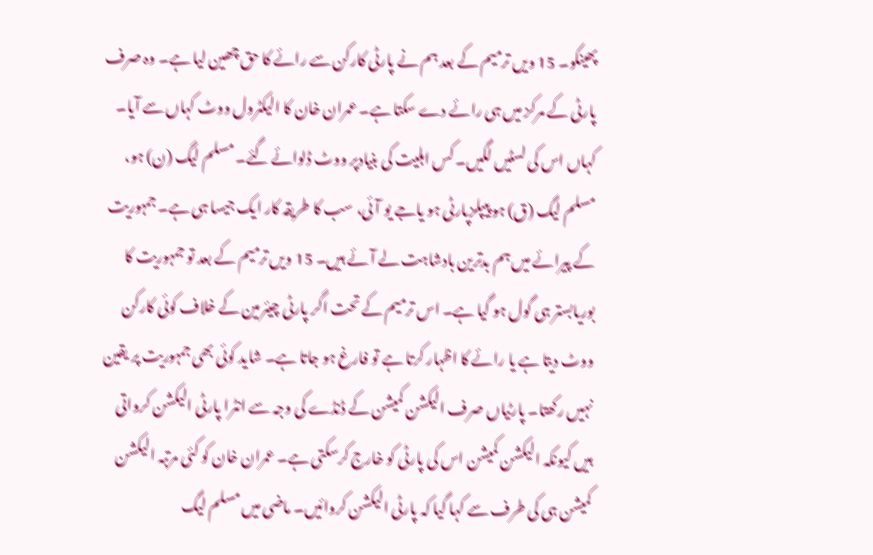پھینکو۔ 15 ویں ترمیم کے بعد ہم نے پارٹی کارکن سے رائے کا حق چھین لیا ہے۔ وہ صرف پارٹی کے مرکز میں ہی رائے دے سکتا ہے۔ عمران خان کا الیکٹرول ووٹ کہاں سے آیا۔ کہاں اس کی لسٹیں لگیں۔ کس اہلیت کی بنیادپر ووٹ ڈلوائے گئے۔ مسلم لیگ (ن) ہو، مسلم لیگ (ق) ہو پیپلزپارٹی ہو یاجے یو آئی، سب کا طریقہ کار ایک جیسا ہی ہے۔ جمہوریت کے پیرائے میں ہم بدترین بادشاہت لے آئے ہیں۔ 15 ویں ترمیم کے بعد تو جمہوریت کا بوریابستر ہی گول ہو گیا ہے۔ اس ترمیم کے تحت اگر پارٹی چیئرمین کے خلاف کوئی کارکن ووٹ دیتا ہے یا رائے کا اظہار کرتا ہے تو فارغ ہو جاتا ہے۔ شاید کوئی بھی جمہوریت پر یقین نہیں رکھتا۔ پارٹیاں صرف الیکشن کمیشن کے ڈنڈے کی وجہ سے انٹرا پارٹی الیکشن کرواتی ہیں کیونکہ الیکشن کمیشن اس کی پارٹی کو خارج کرسکتی ہے۔ عمران خان کو کئی مرتبہ الیکشن کمیشن ہی کی طرف سے کہا گیا کہ پارٹی الیکشن کروائیں۔ ماضی میں مسلم لیگ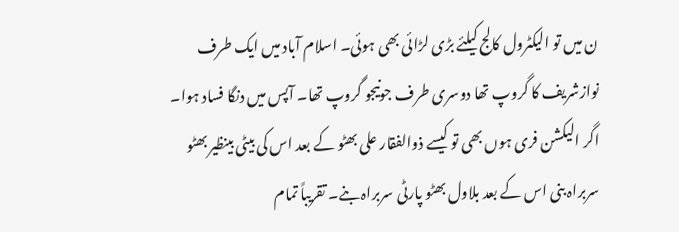ن میں تو الیکٹرول کالج کیلئے بڑی لڑائی بھی ہوئی۔ اسلام آباد میں ایک طرف نوازشریف کا گروپ تھا دوسری طرف جونیجو گروپ تھا۔ آپس میں دنگا فساد ہوا۔ اگر الیکشن فری ہوں بھی تو کیسے ذوالفقار علی بھٹو کے بعد اس کی بیٹی بینظیر بھٹو سربراہ بنی اس کے بعد بلاول بھٹو پارٹی سربراہ بنے۔ تقریباً تمام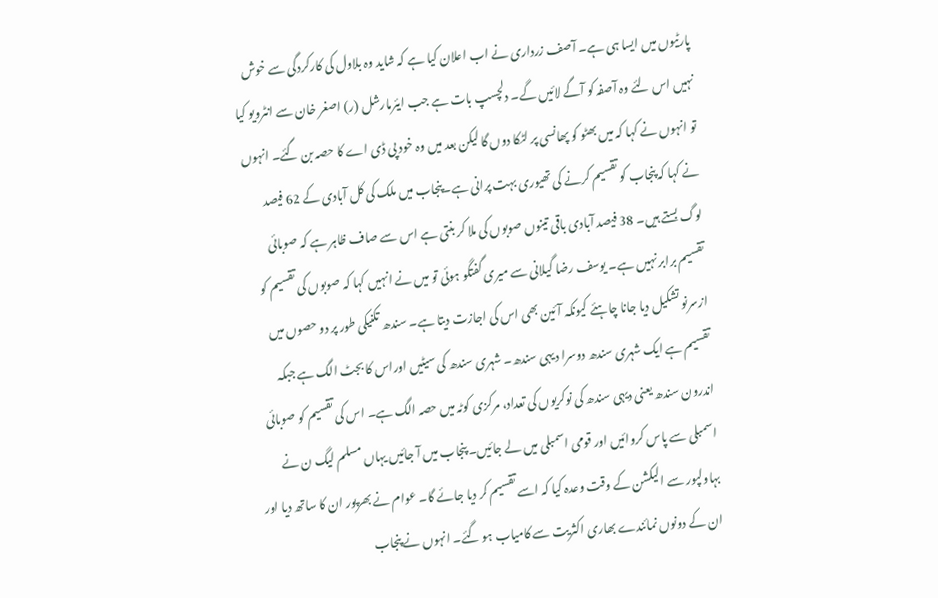پارٹیوں میں ایسا ہی ہے۔ آصف زرداری نے اب اعلان کیا ہے کہ شاید وہ بلاول کی کارکردگی سے خوش نہیں اس لئے وہ آصفہ کو آگے لائیں گے۔ دلچسپ بات ہے جب ایئرمارشل (ر) اصغر خان سے انٹرویو کیا تو انہوں نے کہا کہ میں بھٹو کو پھانسی پر لٹکا دوں گا لیکن بعد میں وہ خود پی ڈی اے کا حصہ بن گئے۔ انہوں نے کہا کہ پنجاب کو تقسیم کرنے کی تھیوری بہت پرانی ہے۔پنجاب میں ملک کی کل آبادی کے 62 فیصد لوگ بستے ہیں۔ 38 فیصد آبادی باقی تینوں صوبوں کی ملا کر بنتی ہے اس سے صاف ظاہر ہے کہ صوبائی تقسیم برابر نہیں ہے۔ یوسف رضا گیلانی سے میری گفتگو ہوئی تو میں نے انہیں کہا کہ صوبوں کی تقسیم کو ازسرنو تشکیل دیا جانا چاہئے کیونکہ آئین بھی اس کی اجازت دیتا ہے۔ سندھ تکنیکی طور پر دو حصوں میں تقسیم ہے ایک شہری سندھ دوسرا دیہی سندھ۔ شہری سندھ کی سیٹیں اوراس کا بجٹ الگ ہے جبکہ اندرون سندھ یعنی دیہی سندھ کی نوکریوں کی تعداد، مرکزی کوٹہ میں حصہ الگ ہے۔ اس کی تقسیم کو صوبائی اسمبلی سے پاس کروائیں اور قومی اسمبلی میں لے جائیں۔ پنجاب میں آ جائیں یہاں مسلم لیگ ن نے بہاولپور سے الیکشن کے وقت وعدہ کیا کہ اسے تقسیم کر دیا جائے گا۔ عوام نے بھرپور ان کا ساتھ دیا اور ان کے دونوں نمائندے بھاری اکثریت سے کامیاب ہو گئے۔ انہوں نے پنجاب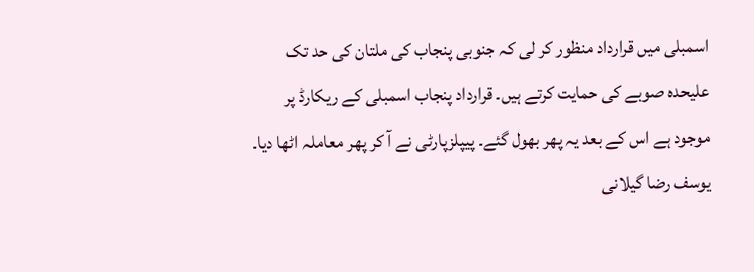اسمبلی میں قرارداد منظور کر لی کہ جنوبی پنجاب کی ملتان کی حد تک علیحدہ صوبے کی حمایت کرتے ہیں۔ قرارداد پنجاب اسمبلی کے ریکارڈ پر موجود ہے اس کے بعد یہ پھر بھول گئے۔ پیپلزپارٹی نے آ کر پھر معاملہ اٹھا دیا۔ یوسف رضا گیلانی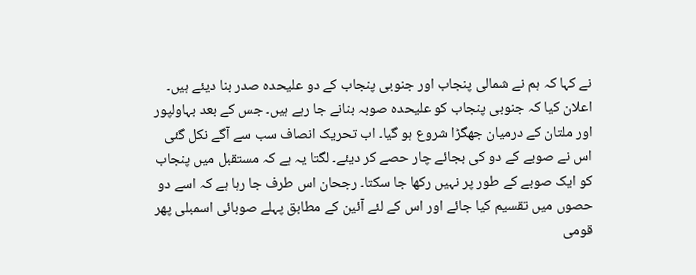نے کہا کہ ہم نے شمالی پنجاب اور جنوبی پنجاب کے دو علیحدہ صدر بنا دیئے ہیں۔ اعلان کیا کہ جنوبی پنجاب کو علیحدہ صوبہ بنانے جا رہے ہیں۔ جس کے بعد بہاولپور اور ملتان کے درمیان جھگڑا شروع ہو گیا۔ اب تحریک انصاف سب سے آگے نکل گئی اس نے صوبے کے دو کی بجائے چار حصے کر دیئے۔ لگتا یہ ہے کہ مستقبل میں پنجاب کو ایک صوبے کے طور پر نہیں رکھا جا سکتا۔ رجحان اس طرف جا رہا ہے کہ اسے دو حصوں میں تقسیم کیا جائے اور اس کے لئے آئین کے مطابق پہلے صوبائی اسمبلی پھر قومی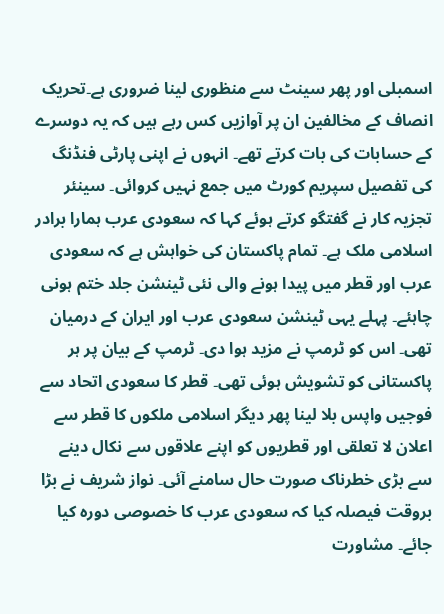اسمبلی اور پھر سینٹ سے منظوری لینا ضروری ہے۔تحریک انصاف کے مخالفین ان پر آوازیں کس رہے ہیں کہ یہ دوسرے کے حسابات کی بات کرتے تھے۔ انہوں نے اپنی پارٹی فنڈنگ کی تفصیل سپریم کورٹ میں جمع نہیں کروائی۔ سینئر تجزیہ کار نے گفتگو کرتے ہوئے کہا کہ سعودی عرب ہمارا برادر اسلامی ملک ہے۔ تمام پاکستان کی خواہش ہے کہ سعودی عرب اور قطر میں پیدا ہونے والی نئی ٹینشن جلد ختم ہونی چاہئے۔ پہلے یہی ٹینشن سعودی عرب اور ایران کے درمیان تھی۔ اس کو ٹرمپ نے مزید ہوا دی۔ ٹرمپ کے بیان پر ہر پاکستانی کو تشویش ہوئی تھی۔ قطر کا سعودی اتحاد سے فوجیں واپس بلا لینا پھر دیگر اسلامی ملکوں کا قطر سے اعلان لا تعلقی اور قطریوں کو اپنے علاقوں سے نکال دینے سے بڑی خطرناک صورت حال سامنے آئی۔ نواز شریف نے بڑا بروقت فیصلہ کیا کہ سعودی عرب کا خصوصی دورہ کیا جائے۔ مشاورت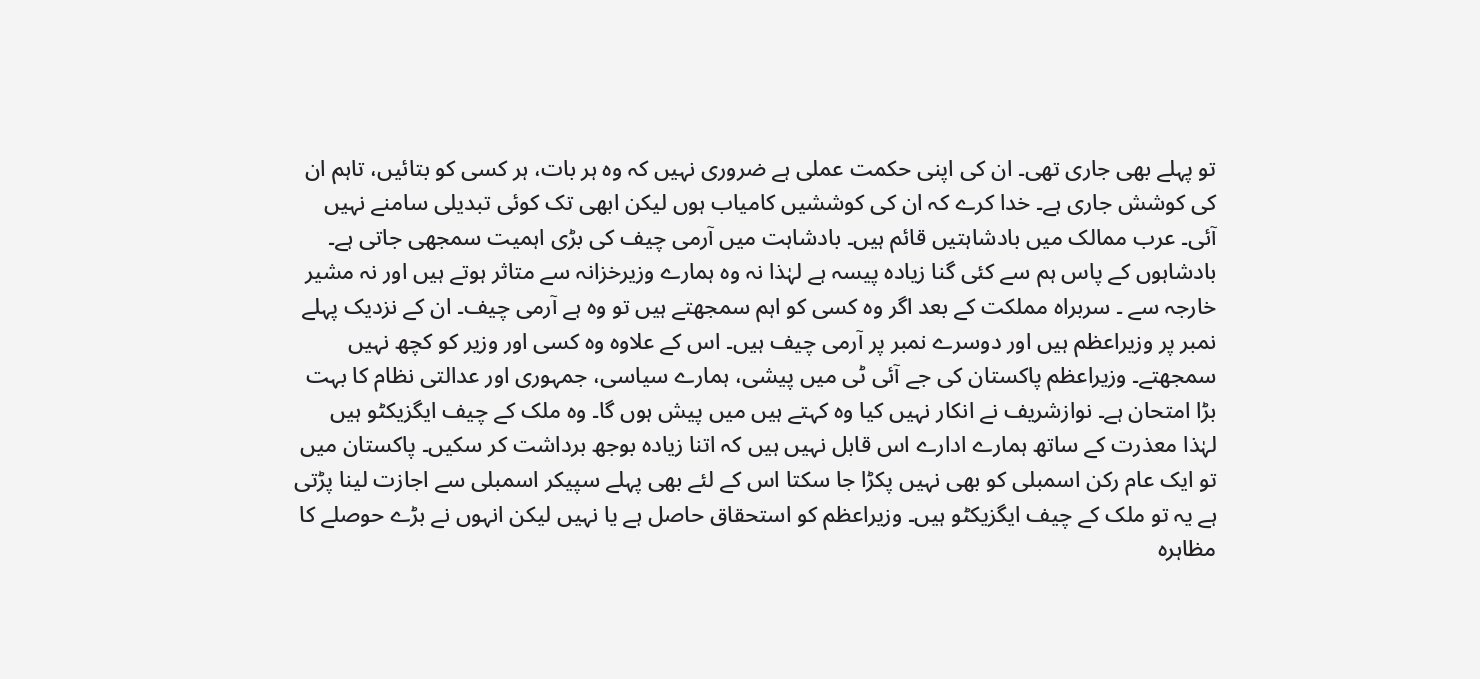تو پہلے بھی جاری تھی۔ ان کی اپنی حکمت عملی ہے ضروری نہیں کہ وہ ہر بات، ہر کسی کو بتائیں، تاہم ان کی کوشش جاری ہے۔ خدا کرے کہ ان کی کوششیں کامیاب ہوں لیکن ابھی تک کوئی تبدیلی سامنے نہیں آئی۔ عرب ممالک میں بادشاہتیں قائم ہیں۔ بادشاہت میں آرمی چیف کی بڑی اہمیت سمجھی جاتی ہے۔ بادشاہوں کے پاس ہم سے کئی گنا زیادہ پیسہ ہے لہٰذا نہ وہ ہمارے وزیرخزانہ سے متاثر ہوتے ہیں اور نہ مشیر خارجہ سے ۔ سربراہ مملکت کے بعد اگر وہ کسی کو اہم سمجھتے ہیں تو وہ ہے آرمی چیف۔ ان کے نزدیک پہلے نمبر پر وزیراعظم ہیں اور دوسرے نمبر پر آرمی چیف ہیں۔ اس کے علاوہ وہ کسی اور وزیر کو کچھ نہیں سمجھتے۔ وزیراعظم پاکستان کی جے آئی ٹی میں پیشی، ہمارے سیاسی، جمہوری اور عدالتی نظام کا بہت بڑا امتحان ہے۔ نوازشریف نے انکار نہیں کیا وہ کہتے ہیں میں پیش ہوں گا۔ وہ ملک کے چیف ایگزیکٹو ہیں لہٰذا معذرت کے ساتھ ہمارے ادارے اس قابل نہیں ہیں کہ اتنا زیادہ بوجھ برداشت کر سکیں۔ پاکستان میں تو ایک عام رکن اسمبلی کو بھی نہیں پکڑا جا سکتا اس کے لئے بھی پہلے سپیکر اسمبلی سے اجازت لینا پڑتی ہے یہ تو ملک کے چیف ایگزیکٹو ہیں۔ وزیراعظم کو استحقاق حاصل ہے یا نہیں لیکن انہوں نے بڑے حوصلے کا مظاہرہ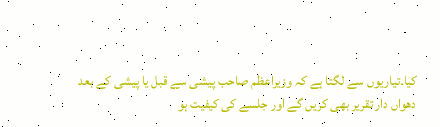کیا۔تیاریوں سے لگتا ہے کہ وزیراعظم صاحب پیشی سے قبل یا پیشی کے بعد دھواں دار تقریر بھی کریں گے اور جلسے کی کیفیت ہو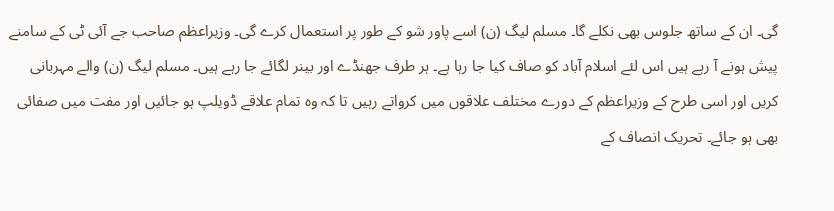گی۔ ان کے ساتھ جلوس بھی نکلے گا۔ مسلم لیگ (ن) اسے پاور شو کے طور پر استعمال کرے گی۔ وزیراعظم صاحب جے آئی ٹی کے سامنے پیش ہونے آ رہے ہیں اس لئے اسلام آباد کو صاف کیا جا رہا ہے۔ ہر طرف جھنڈے اور بینر لگائے جا رہے ہیں۔ مسلم لیگ (ن) والے مہربانی کریں اور اسی طرح کے وزیراعظم کے دورے مختلف علاقوں میں کرواتے رہیں تا کہ وہ تمام علاقے ڈویلپ ہو جائیں اور مفت میں صفائی بھی ہو جائے۔ تحریک انصاف کے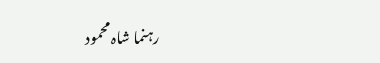رہنما شاہ محمود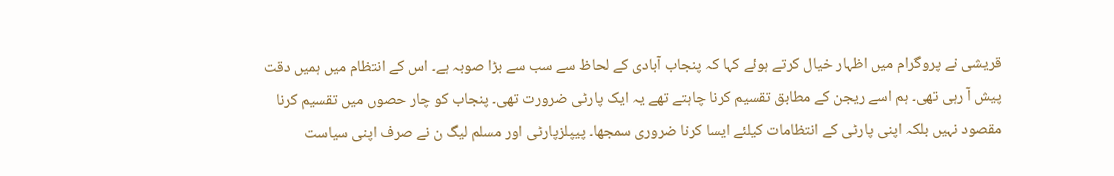قریشی نے پروگرام میں اظہار خیال کرتے ہوئے کہا کہ پنجاب آبادی کے لحاظ سے سب سے بڑا صوبہ ہے۔ اس کے انتظام میں ہمیں دقت پیش آ رہی تھی۔ ہم اسے ریجن کے مطابق تقسیم کرنا چاہتے تھے یہ ایک پارٹی ضرورت تھی۔ پنجاب کو چار حصوں میں تقسیم کرنا مقصود نہیں بلکہ اپنی پارٹی کے انتظامات کیلئے ایسا کرنا ضروری سمجھا۔ پیپلزپارٹی اور مسلم لیگ ن نے صرف اپنی سیاست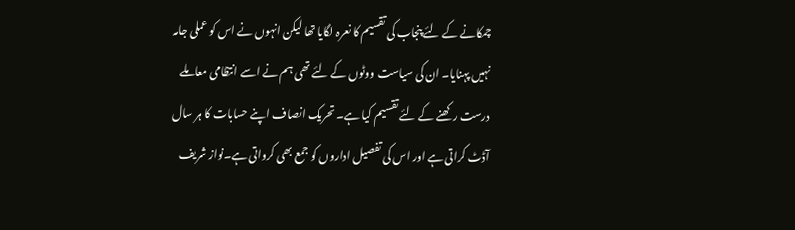چمکانے کے لئے پنجاب کی تقسیم کا نعرہ لگایا تھا لیکن انہوں نے اس کو عملی جامہ نہیں پہنایا۔ ان کی سیاست ووٹوں کے لئے تھی ہم نے اسے انتظامی معاملے درست رکھنے کے لئے تقسیم کیا ہے۔ تحریک انصاف اپنے حسابات کا ہر سال آڈٹ کراتی ہے اور اس کی تفصیل اداروں کو جمع بھی کرواتی ہے۔نواز شریف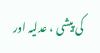کی پیشی ، عدلیہ اور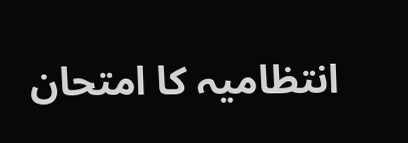انتظامیہ کا امتحان